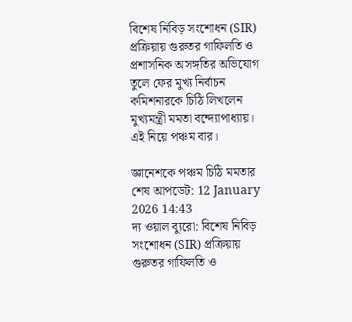বিশেষ নিবিড় সংশোধন (SIR) প্রক্রিয়ায় গুরুতর গাফিলতি ও প্রশাসনিক অসঙ্গতির অভিযোগ তুলে ফের মুখ্য নির্বাচন কমিশনারকে চিঠি লিখলেন মুখ্যমন্ত্রী মমতা বন্দ্যোপাধ্যায়। এই নিয়ে পঞ্চম বার।

জ্ঞানেশকে পঞ্চম চিঠি মমতার
শেষ আপডেট: 12 January 2026 14:43
দ্য ওয়াল ব্যুরো: বিশেষ নিবিড় সংশোধন (SIR) প্রক্রিয়ায় গুরুতর গাফিলতি ও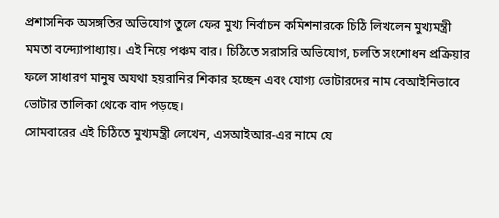প্রশাসনিক অসঙ্গতির অভিযোগ তুলে ফের মুখ্য নির্বাচন কমিশনারকে চিঠি লিখলেন মুখ্যমন্ত্রী মমতা বন্দ্যোপাধ্যায়। এই নিয়ে পঞ্চম বার। চিঠিতে সরাসরি অভিযোগ, চলতি সংশোধন প্রক্রিয়ার ফলে সাধারণ মানুষ অযথা হয়রানির শিকার হচ্ছেন এবং যোগ্য ভোটারদের নাম বেআইনিভাবে ভোটার তালিকা থেকে বাদ পড়ছে।
সোমবারের এই চিঠিতে মুখ্যমন্ত্রী লেখেন, এসআইআর-এর নামে যে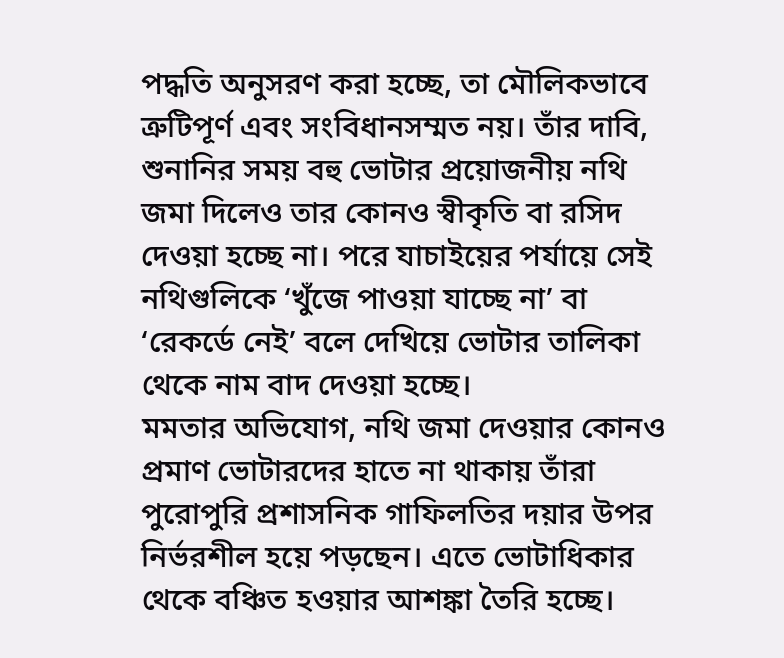পদ্ধতি অনুসরণ করা হচ্ছে, তা মৌলিকভাবে ত্রুটিপূর্ণ এবং সংবিধানসম্মত নয়। তাঁর দাবি, শুনানির সময় বহু ভোটার প্রয়োজনীয় নথি জমা দিলেও তার কোনও স্বীকৃতি বা রসিদ দেওয়া হচ্ছে না। পরে যাচাইয়ের পর্যায়ে সেই নথিগুলিকে ‘খুঁজে পাওয়া যাচ্ছে না’ বা ‘রেকর্ডে নেই’ বলে দেখিয়ে ভোটার তালিকা থেকে নাম বাদ দেওয়া হচ্ছে।
মমতার অভিযোগ, নথি জমা দেওয়ার কোনও প্রমাণ ভোটারদের হাতে না থাকায় তাঁরা পুরোপুরি প্রশাসনিক গাফিলতির দয়ার উপর নির্ভরশীল হয়ে পড়ছেন। এতে ভোটাধিকার থেকে বঞ্চিত হওয়ার আশঙ্কা তৈরি হচ্ছে।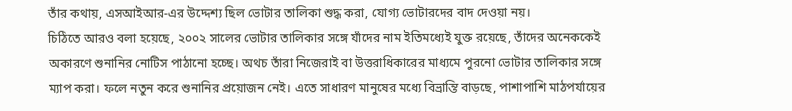তাঁর কথায়, এসআইআর-এর উদ্দেশ্য ছিল ভোটার তালিকা শুদ্ধ করা, যোগ্য ভোটারদের বাদ দেওয়া নয়।
চিঠিতে আরও বলা হয়েছে, ২০০২ সালের ভোটার তালিকার সঙ্গে যাঁদের নাম ইতিমধ্যেই যুক্ত রয়েছে, তাঁদের অনেককেই অকারণে শুনানির নোটিস পাঠানো হচ্ছে। অথচ তাঁরা নিজেরাই বা উত্তরাধিকারের মাধ্যমে পুরনো ভোটার তালিকার সঙ্গে ম্যাপ করা। ফলে নতুন করে শুনানির প্রয়োজন নেই। এতে সাধারণ মানুষের মধ্যে বিভ্রান্তি বাড়ছে, পাশাপাশি মাঠপর্যায়ের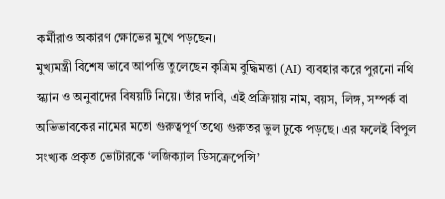কর্মীরাও অকারণ ক্ষোভের মুখে পড়ছেন।
মুখ্যমন্ত্রী বিশেষ ভাবে আপত্তি তুলেছেন কৃত্রিম বুদ্ধিমত্তা (AI) ব্যবহার করে পুরনো নথি স্ক্যান ও অনুবাদের বিষয়টি নিয়ে। তাঁর দাবি, এই প্রক্রিয়ায় নাম, বয়স, লিঙ্গ, সম্পর্ক বা অভিভাবকের নামের মতো গুরুত্বপূর্ণ তথ্যে গুরুতর ভুল ঢুকে পড়ছে। এর ফলেই বিপুল সংখ্যক প্রকৃত ভোটারকে ‘লজিক্যাল ডিসক্রেপেন্সি’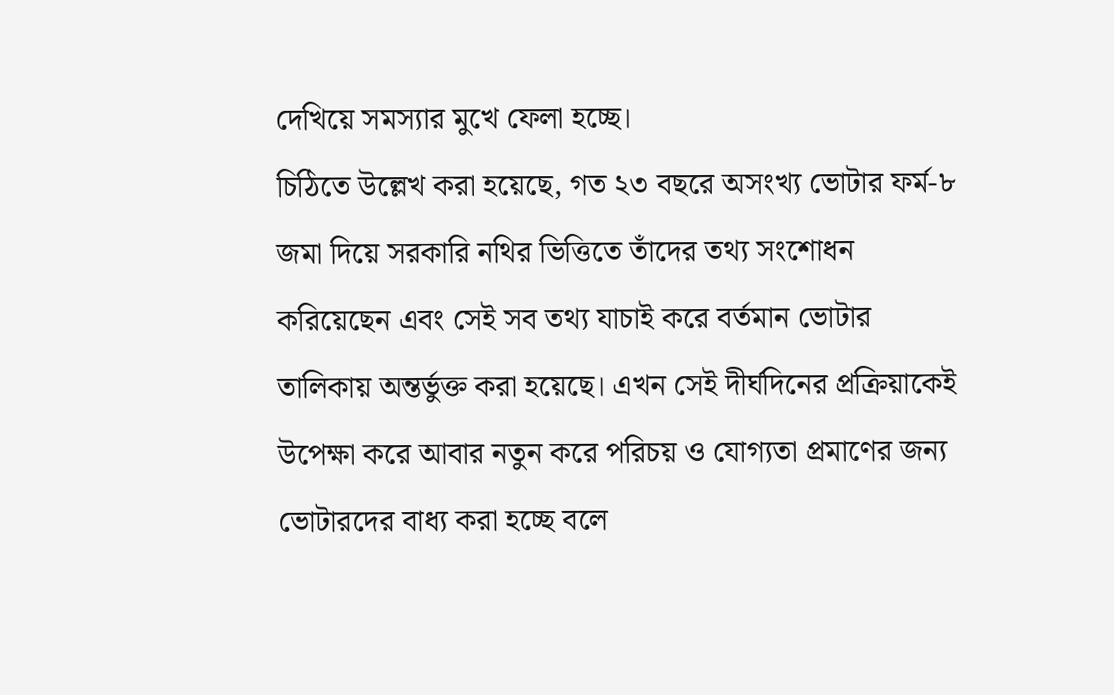দেখিয়ে সমস্যার মুখে ফেলা হচ্ছে।
চিঠিতে উল্লেখ করা হয়েছে, গত ২৩ বছরে অসংখ্য ভোটার ফর্ম-৮ জমা দিয়ে সরকারি নথির ভিত্তিতে তাঁদের তথ্য সংশোধন করিয়েছেন এবং সেই সব তথ্য যাচাই করে বর্তমান ভোটার তালিকায় অন্তর্ভুক্ত করা হয়েছে। এখন সেই দীর্ঘদিনের প্রক্রিয়াকেই উপেক্ষা করে আবার নতুন করে পরিচয় ও যোগ্যতা প্রমাণের জন্য ভোটারদের বাধ্য করা হচ্ছে বলে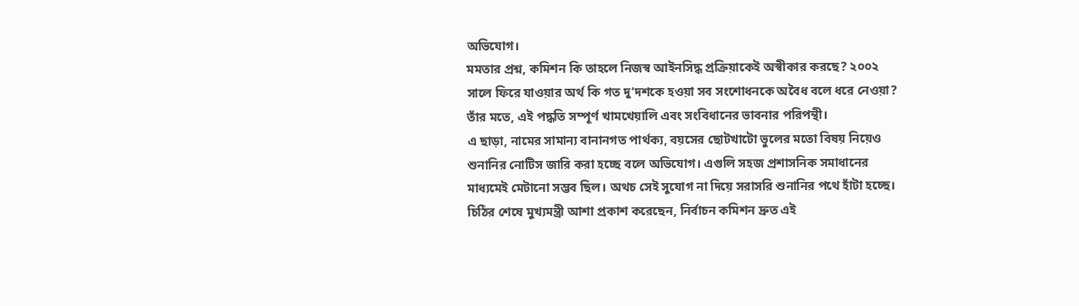অভিযোগ।
মমতার প্রশ্ন, কমিশন কি তাহলে নিজস্ব আইনসিদ্ধ প্রক্রিয়াকেই অস্বীকার করছে? ২০০২ সালে ফিরে যাওয়ার অর্থ কি গত দু’দশকে হওয়া সব সংশোধনকে অবৈধ বলে ধরে নেওয়া? তাঁর মতে, এই পদ্ধতি সম্পূর্ণ খামখেয়ালি এবং সংবিধানের ভাবনার পরিপন্থী।
এ ছাড়া, নামের সামান্য বানানগত পার্থক্য, বয়সের ছোটখাটো ভুলের মতো বিষয় নিয়েও শুনানির নোটিস জারি করা হচ্ছে বলে অভিযোগ। এগুলি সহজ প্রশাসনিক সমাধানের মাধ্যমেই মেটানো সম্ভব ছিল। অথচ সেই সুযোগ না দিয়ে সরাসরি শুনানির পথে হাঁটা হচ্ছে।
চিঠির শেষে মুখ্যমন্ত্রী আশা প্রকাশ করেছেন, নির্বাচন কমিশন দ্রুত এই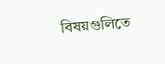বিষয়গুলিতে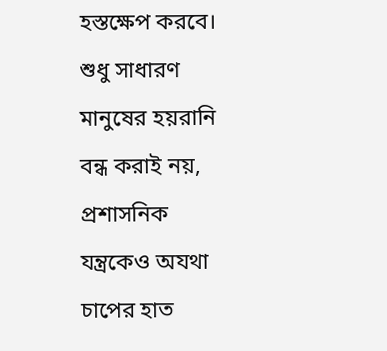হস্তক্ষেপ করবে। শুধু সাধারণ মানুষের হয়রানি বন্ধ করাই নয়, প্রশাসনিক যন্ত্রকেও অযথা চাপের হাত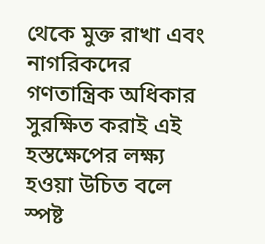থেকে মুক্ত রাখা এবং নাগরিকদের গণতান্ত্রিক অধিকার সুরক্ষিত করাই এই হস্তক্ষেপের লক্ষ্য হওয়া উচিত বলে স্পষ্ট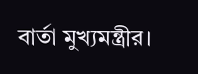বার্তা মুখ্যমন্ত্রীর।